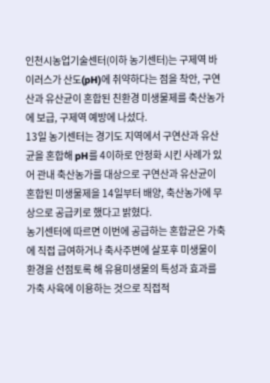인천시농업기술센터(이하 농기센터)는 구제역 바이러스가 산도(pH)에 취약하다는 점을 착안, 구연산과 유산균이 혼합된 친환경 미생물제를 축산농가에 보급, 구제역 예방에 나섰다.
13일 농기센터는 경기도 지역에서 구연산과 유산균을 혼합해 pH를 4이하로 안정화 시킨 사례가 있어 관내 축산농가를 대상으로 구연산과 유산균이 혼합된 미생물제을 14일부터 배양, 축산농가에 무상으로 공급키로 했다고 밝혔다.
농기센터에 따르면 이번에 공급하는 혼합균은 가축에 직접 급여하거나 축사주변에 살포후 미생물이 환경을 선점토록 해 유용미생물의 특성과 효과를 가축 사육에 이용하는 것으로 직접적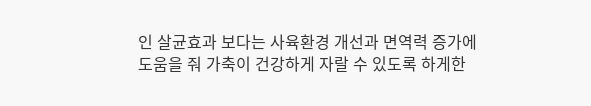인 살균효과 보다는 사육환경 개선과 면역력 증가에 도움을 줘 가축이 건강하게 자랄 수 있도록 하게한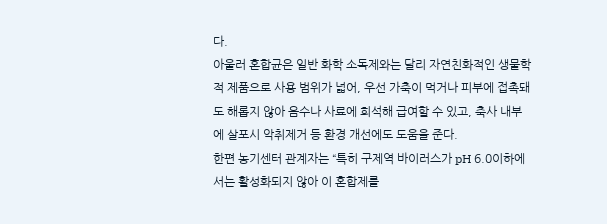다.
아울러 혼합균은 일반 화학 소독제와는 달리 자연친화적인 생물학적 제품으로 사용 범위가 넓어, 우선 가축이 먹거나 피부에 접촉돼도 해롭지 않아 음수나 사료에 희석해 급여할 수 있고, 축사 내부에 살포시 악취제거 등 환경 개선에도 도움을 준다.
한편 농기센터 관계자는 “특히 구제역 바이러스가 pH 6.0이하에서는 활성화되지 않아 이 혼합제를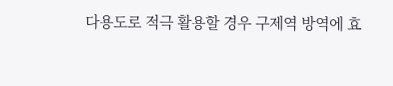다용도로 적극 활용할 경우 구제역 방역에 효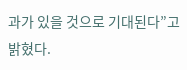과가 있을 것으로 기대된다”고 밝혔다.